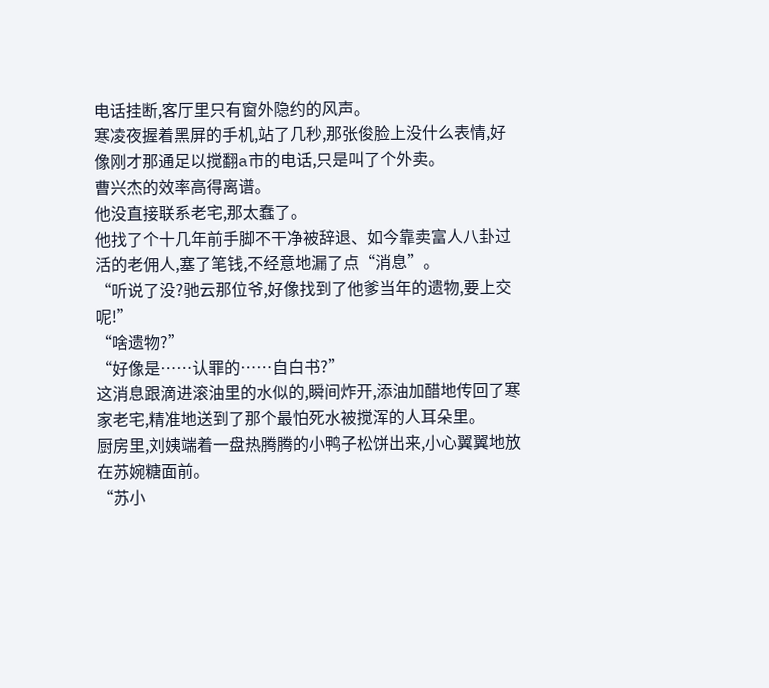电话挂断,客厅里只有窗外隐约的风声。
寒凌夜握着黑屏的手机,站了几秒,那张俊脸上没什么表情,好像刚才那通足以搅翻a市的电话,只是叫了个外卖。
曹兴杰的效率高得离谱。
他没直接联系老宅,那太蠢了。
他找了个十几年前手脚不干净被辞退、如今靠卖富人八卦过活的老佣人,塞了笔钱,不经意地漏了点“消息”。
“听说了没?驰云那位爷,好像找到了他爹当年的遗物,要上交呢!”
“啥遗物?”
“好像是……认罪的……自白书?”
这消息跟滴进滚油里的水似的,瞬间炸开,添油加醋地传回了寒家老宅,精准地送到了那个最怕死水被搅浑的人耳朵里。
厨房里,刘姨端着一盘热腾腾的小鸭子松饼出来,小心翼翼地放在苏婉糖面前。
“苏小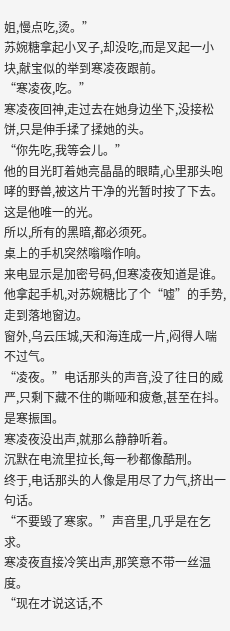姐,慢点吃,烫。”
苏婉糖拿起小叉子,却没吃,而是叉起一小块,献宝似的举到寒凌夜跟前。
“寒凌夜,吃。”
寒凌夜回神,走过去在她身边坐下,没接松饼,只是伸手揉了揉她的头。
“你先吃,我等会儿。”
他的目光盯着她亮晶晶的眼睛,心里那头咆哮的野兽,被这片干净的光暂时按了下去。
这是他唯一的光。
所以,所有的黑暗,都必须死。
桌上的手机突然嗡嗡作响。
来电显示是加密号码,但寒凌夜知道是谁。
他拿起手机,对苏婉糖比了个“嘘”的手势,走到落地窗边。
窗外,乌云压城,天和海连成一片,闷得人喘不过气。
“凌夜。”电话那头的声音,没了往日的威严,只剩下藏不住的嘶哑和疲惫,甚至在抖。
是寒振国。
寒凌夜没出声,就那么静静听着。
沉默在电流里拉长,每一秒都像酷刑。
终于,电话那头的人像是用尽了力气,挤出一句话。
“不要毁了寒家。”声音里,几乎是在乞求。
寒凌夜直接冷笑出声,那笑意不带一丝温度。
“现在才说这话,不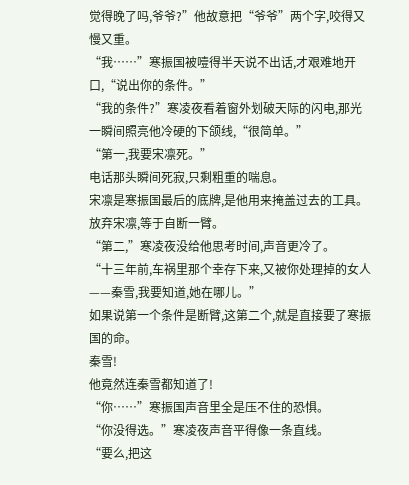觉得晚了吗,爷爷?”他故意把“爷爷”两个字,咬得又慢又重。
“我……”寒振国被噎得半天说不出话,才艰难地开口,“说出你的条件。”
“我的条件?”寒凌夜看着窗外划破天际的闪电,那光一瞬间照亮他冷硬的下颌线,“很简单。”
“第一,我要宋凛死。”
电话那头瞬间死寂,只剩粗重的喘息。
宋凛是寒振国最后的底牌,是他用来掩盖过去的工具。
放弃宋凛,等于自断一臂。
“第二,”寒凌夜没给他思考时间,声音更冷了。
“十三年前,车祸里那个幸存下来,又被你处理掉的女人——秦雪,我要知道,她在哪儿。”
如果说第一个条件是断臂,这第二个,就是直接要了寒振国的命。
秦雪!
他竟然连秦雪都知道了!
“你……”寒振国声音里全是压不住的恐惧。
“你没得选。”寒凌夜声音平得像一条直线。
“要么,把这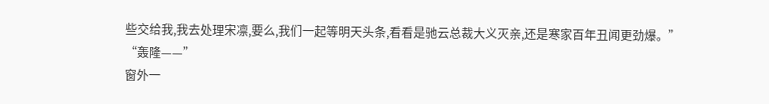些交给我,我去处理宋凛,要么,我们一起等明天头条,看看是驰云总裁大义灭亲,还是寒家百年丑闻更劲爆。”
“轰隆——”
窗外一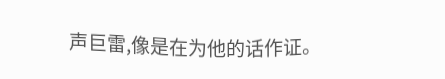声巨雷,像是在为他的话作证。